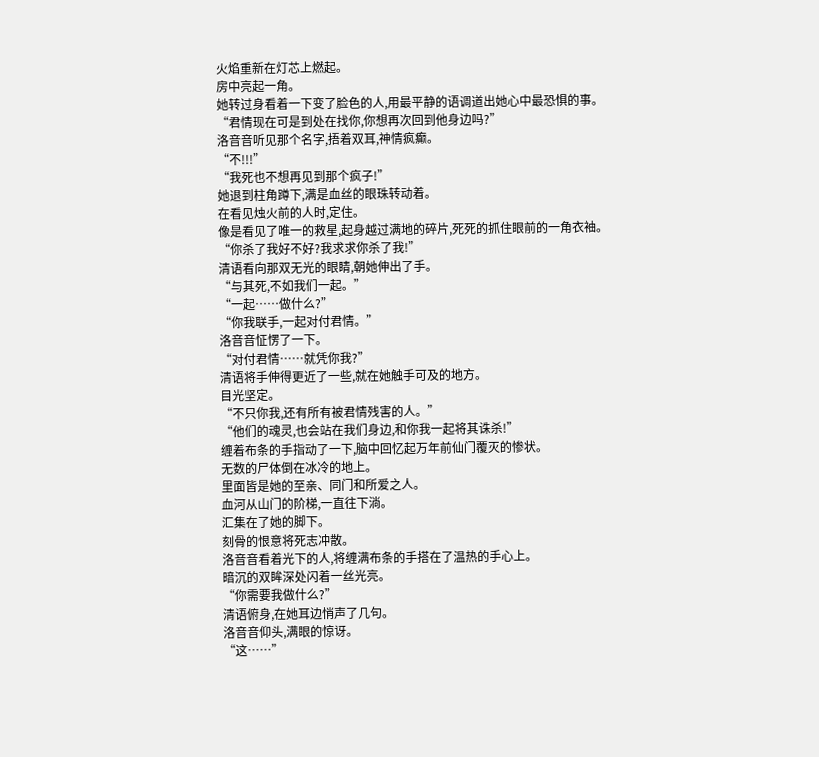火焰重新在灯芯上燃起。
房中亮起一角。
她转过身看着一下变了脸色的人,用最平静的语调道出她心中最恐惧的事。
“君情现在可是到处在找你,你想再次回到他身边吗?”
洛音音听见那个名字,捂着双耳,神情疯癫。
“不!!!”
“我死也不想再见到那个疯子!”
她退到柱角蹲下,满是血丝的眼珠转动着。
在看见烛火前的人时,定住。
像是看见了唯一的救星,起身越过满地的碎片,死死的抓住眼前的一角衣袖。
“你杀了我好不好?我求求你杀了我!”
清语看向那双无光的眼睛,朝她伸出了手。
“与其死,不如我们一起。”
“一起……做什么?”
“你我联手,一起对付君情。”
洛音音怔愣了一下。
“对付君情……就凭你我?”
清语将手伸得更近了一些,就在她触手可及的地方。
目光坚定。
“不只你我,还有所有被君情残害的人。”
“他们的魂灵,也会站在我们身边,和你我一起将其诛杀!”
缠着布条的手指动了一下,脑中回忆起万年前仙门覆灭的惨状。
无数的尸体倒在冰冷的地上。
里面皆是她的至亲、同门和所爱之人。
血河从山门的阶梯,一直往下淌。
汇集在了她的脚下。
刻骨的恨意将死志冲散。
洛音音看着光下的人,将缠满布条的手搭在了温热的手心上。
暗沉的双眸深处闪着一丝光亮。
“你需要我做什么?”
清语俯身,在她耳边悄声了几句。
洛音音仰头,满眼的惊讶。
“这……”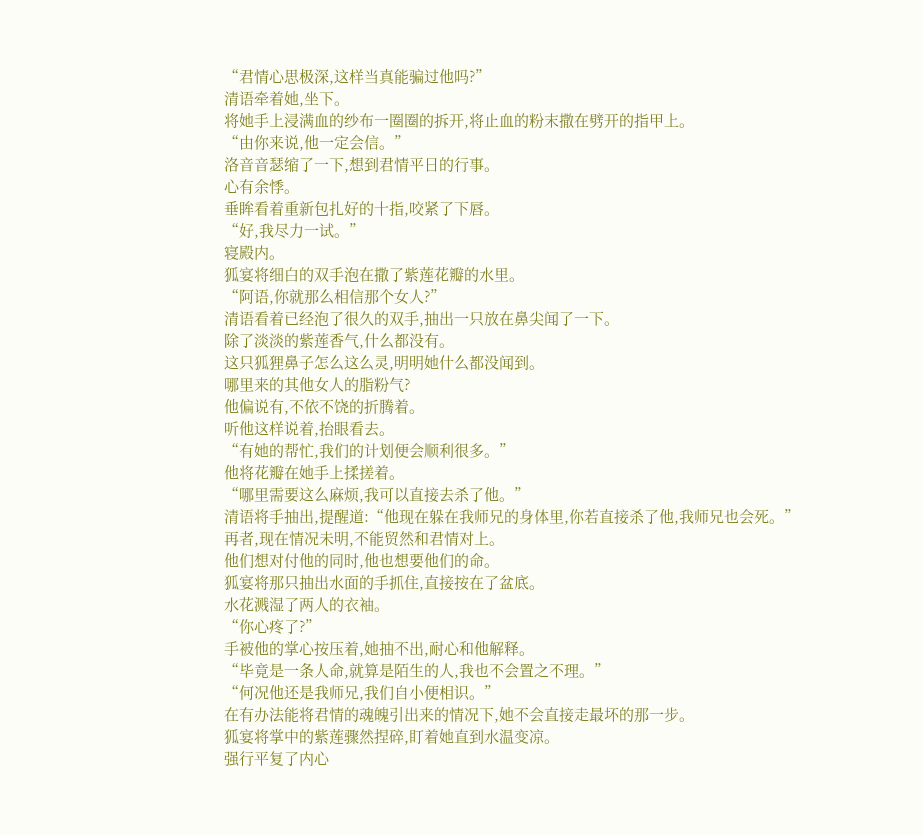“君情心思极深,这样当真能骗过他吗?”
清语牵着她,坐下。
将她手上浸满血的纱布一圈圈的拆开,将止血的粉末撒在劈开的指甲上。
“由你来说,他一定会信。”
洛音音瑟缩了一下,想到君情平日的行事。
心有余悸。
垂眸看着重新包扎好的十指,咬紧了下唇。
“好,我尽力一试。”
寝殿内。
狐宴将细白的双手泡在撒了紫莲花瓣的水里。
“阿语,你就那么相信那个女人?”
清语看着已经泡了很久的双手,抽出一只放在鼻尖闻了一下。
除了淡淡的紫莲香气,什么都没有。
这只狐狸鼻子怎么这么灵,明明她什么都没闻到。
哪里来的其他女人的脂粉气?
他偏说有,不依不饶的折腾着。
听他这样说着,抬眼看去。
“有她的帮忙,我们的计划便会顺利很多。”
他将花瓣在她手上揉搓着。
“哪里需要这么麻烦,我可以直接去杀了他。”
清语将手抽出,提醒道:“他现在躲在我师兄的身体里,你若直接杀了他,我师兄也会死。”
再者,现在情况未明,不能贸然和君情对上。
他们想对付他的同时,他也想要他们的命。
狐宴将那只抽出水面的手抓住,直接按在了盆底。
水花溅湿了两人的衣袖。
“你心疼了?”
手被他的掌心按压着,她抽不出,耐心和他解释。
“毕竟是一条人命,就算是陌生的人,我也不会置之不理。”
“何况他还是我师兄,我们自小便相识。”
在有办法能将君情的魂魄引出来的情况下,她不会直接走最坏的那一步。
狐宴将掌中的紫莲骤然捏碎,盯着她直到水温变凉。
强行平复了内心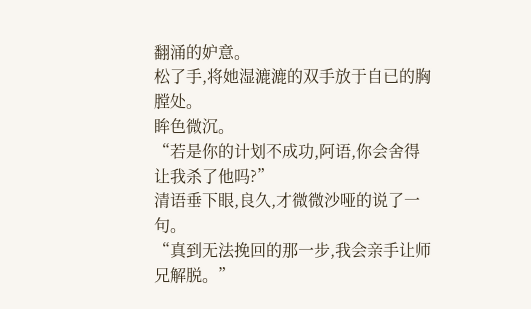翻涌的妒意。
松了手,将她湿漉漉的双手放于自已的胸膛处。
眸色微沉。
“若是你的计划不成功,阿语,你会舍得让我杀了他吗?”
清语垂下眼,良久,才微微沙哑的说了一句。
“真到无法挽回的那一步,我会亲手让师兄解脱。”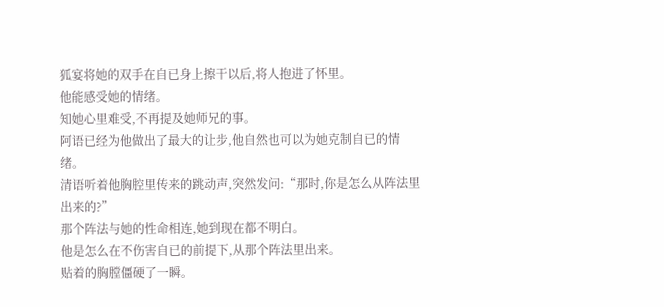狐宴将她的双手在自已身上擦干以后,将人抱进了怀里。
他能感受她的情绪。
知她心里难受,不再提及她师兄的事。
阿语已经为他做出了最大的让步,他自然也可以为她克制自已的情绪。
清语听着他胸腔里传来的跳动声,突然发问:“那时,你是怎么从阵法里出来的?”
那个阵法与她的性命相连,她到现在都不明白。
他是怎么在不伤害自已的前提下,从那个阵法里出来。
贴着的胸膛僵硬了一瞬。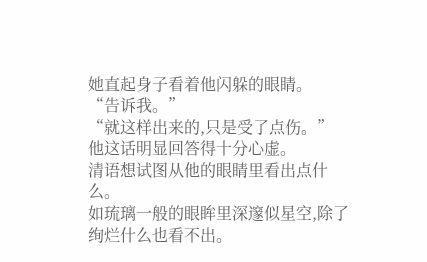她直起身子看着他闪躲的眼睛。
“告诉我。”
“就这样出来的,只是受了点伤。”
他这话明显回答得十分心虚。
清语想试图从他的眼睛里看出点什么。
如琉璃一般的眼眸里深邃似星空,除了绚烂什么也看不出。